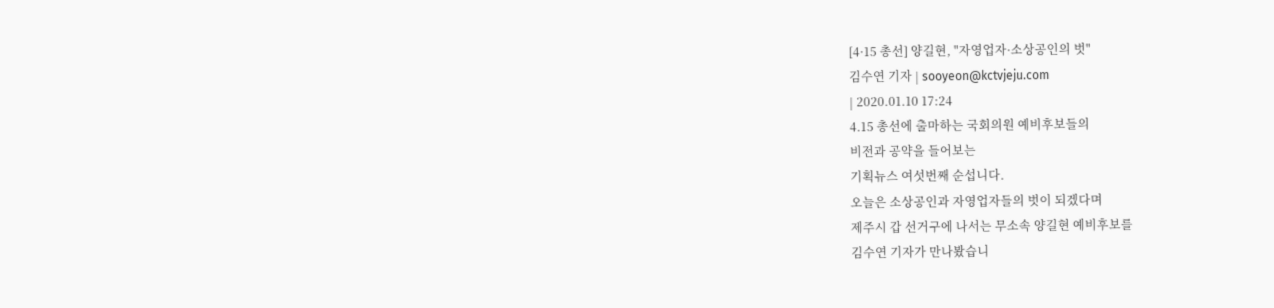[4·15 총선] 양길현, "자영업자·소상공인의 벗"
김수연 기자 | sooyeon@kctvjeju.com
| 2020.01.10 17:24
4.15 총선에 출마하는 국회의원 예비후보들의
비전과 공약을 들어보는
기획뉴스 여섯번째 순섭니다.
오늘은 소상공인과 자영업자들의 벗이 되겠다며
제주시 갑 선거구에 나서는 무소속 양길현 예비후보를
김수연 기자가 만나봤습니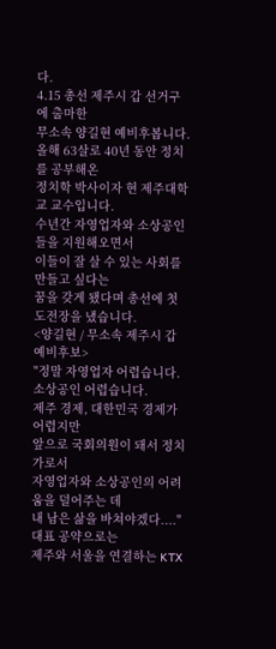다.
4.15 총선 제주시 갑 선거구에 출마한
무소속 양길현 예비후봅니다.
올해 63살로 40년 동안 정치를 공부해온
정치학 박사이자 현 제주대학교 교수입니다.
수년간 자영업자와 소상공인들을 지원해오면서
이들이 잘 살 수 있는 사회를 만들고 싶다는
꿈을 갖게 됐다며 총선에 첫 도전장을 냈습니다.
<양길현 / 무소속 제주시 갑 예비후보>
"정말 자영업자 어렵습니다. 소상공인 어렵습니다.
제주 경제, 대한민국 경제가 어렵지만
앞으로 국회의원이 돼서 정치가로서
자영업자와 소상공인의 어려움을 덜어주는 데
내 남은 삶을 바쳐야겠다...."
대표 공약으로는
제주와 서울을 연결하는 KTX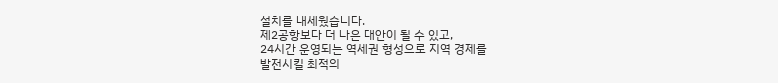설치를 내세웠습니다.
제2공항보다 더 나은 대안이 될 수 있고,
24시간 운영되는 역세권 형성으로 지역 경제를
발전시킬 최적의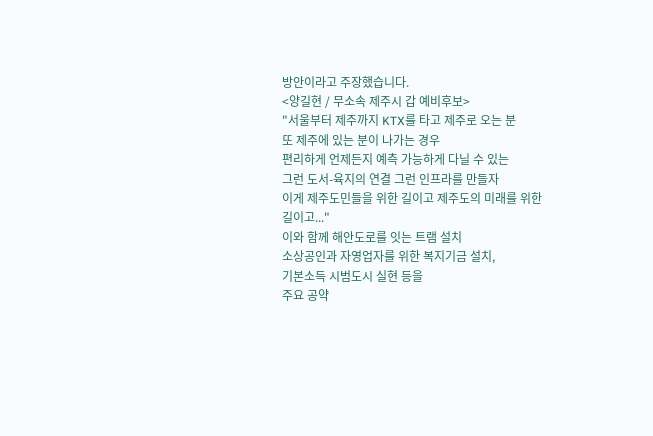방안이라고 주장했습니다.
<양길현 / 무소속 제주시 갑 예비후보>
"서울부터 제주까지 KTX를 타고 제주로 오는 분
또 제주에 있는 분이 나가는 경우
편리하게 언제든지 예측 가능하게 다닐 수 있는
그런 도서-육지의 연결 그런 인프라를 만들자
이게 제주도민들을 위한 길이고 제주도의 미래를 위한 길이고..."
이와 함께 해안도로를 잇는 트램 설치
소상공인과 자영업자를 위한 복지기금 설치,
기본소득 시범도시 실현 등을
주요 공약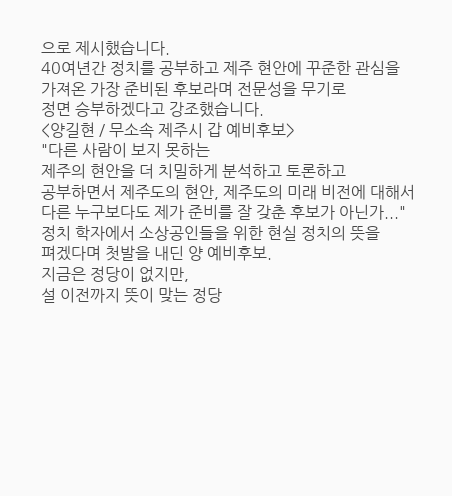으로 제시했습니다.
40여년간 정치를 공부하고 제주 현안에 꾸준한 관심을
가져온 가장 준비된 후보라며 전문성을 무기로
정면 승부하겠다고 강조했습니다.
<양길현 / 무소속 제주시 갑 예비후보>
"다른 사람이 보지 못하는
제주의 현안을 더 치밀하게 분석하고 토론하고
공부하면서 제주도의 현안, 제주도의 미래 비전에 대해서
다른 누구보다도 제가 준비를 잘 갖춘 후보가 아닌가..."
정치 학자에서 소상공인들을 위한 현실 정치의 뜻을
펴겠다며 첫발을 내딘 양 예비후보.
지금은 정당이 없지만,
설 이전까지 뜻이 맞는 정당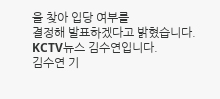을 찾아 입당 여부를
결정해 발표하겠다고 밝혔습니다.
KCTV뉴스 김수연입니다.
김수연 기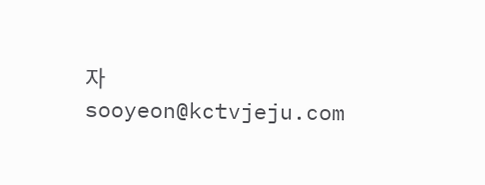자
sooyeon@kctvjeju.com